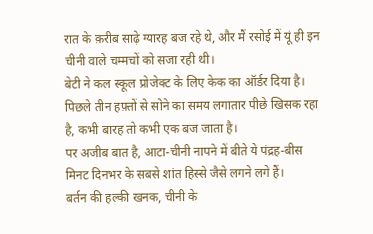रात के क़रीब साढ़े ग्यारह बज रहे थे, और मैं रसोई में यूं ही इन चीनी वाले चम्मचों को सजा रही थी।
बेटी ने कल स्कूल प्रोजेक्ट के लिए केक का ऑर्डर दिया है।
पिछले तीन हफ़्तों से सोने का समय लगातार पीछे खिसक रहा है, कभी बारह तो कभी एक बज जाता है।
पर अजीब बात है, आटा-चीनी नापने में बीते ये पंद्रह-बीस मिनट दिनभर के सबसे शांत हिस्से जैसे लगने लगे हैं।
बर्तन की हल्की खनक, चीनी के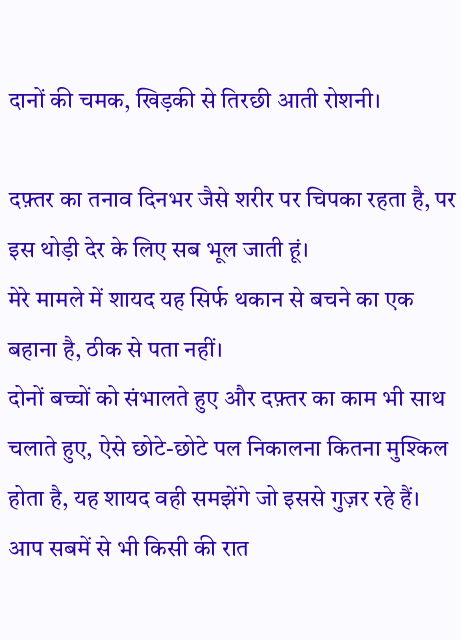दानों की चमक, खिड़की से तिरछी आती रोशनी।

दफ़्तर का तनाव दिनभर जैसे शरीर पर चिपका रहता है, पर इस थोड़ी देर के लिए सब भूल जाती हूं।
मेरे मामले में शायद यह सिर्फ थकान से बचने का एक बहाना है, ठीक से पता नहीं।
दोनों बच्चों को संभालते हुए और दफ़्तर का काम भी साथ चलाते हुए, ऐसे छोटे-छोटे पल निकालना कितना मुश्किल होता है, यह शायद वही समझेंगे जो इससे गुज़र रहे हैं।
आप सबमें से भी किसी की रात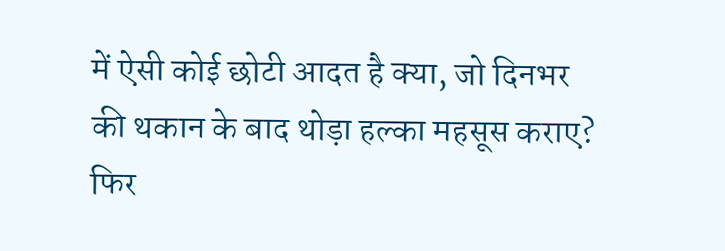में ऐसी कोई छोटी आदत है क्या, जो दिनभर की थकान के बाद थोड़ा हल्का महसूस कराए?
फिर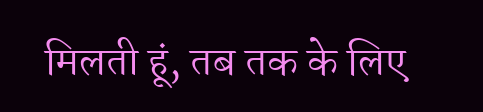मिलती हूं, तब तक के लिए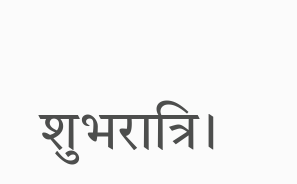शुभरात्रि।